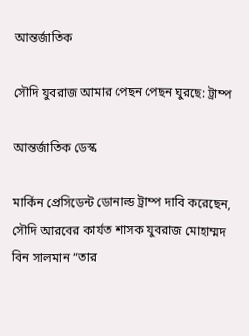আন্তর্জাতিক

সৌদি যুবরাজ আমার পেছন পেছন ঘুরছে: ট্রাম্প

আন্তর্জাতিক ডেস্ক

মার্কিন প্রেসিডেন্ট ডোনাল্ড ট্রাম্প দাবি করেছেন, সৌদি আরবের কার্যত শাসক যুবরাজ মোহাম্মদ বিন সালমান “তার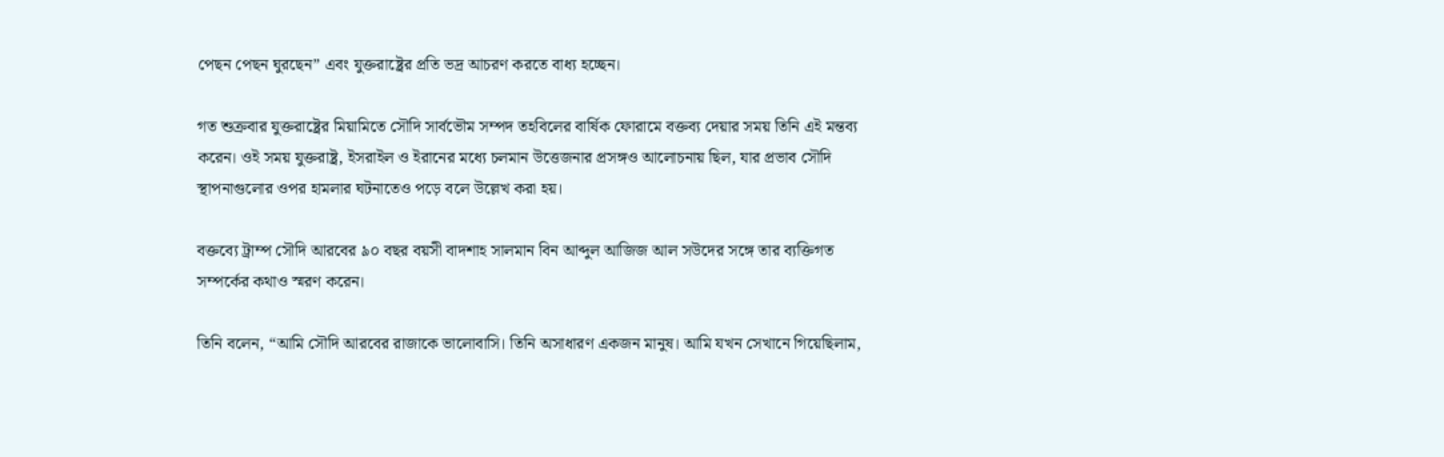পেছন পেছন ঘুরছেন” এবং যুক্তরাষ্ট্রের প্রতি ভদ্র আচরণ করতে বাধ্য হচ্ছেন।

গত শুক্রবার যুক্তরাষ্ট্রের মিয়ামিতে সৌদি সার্বভৌম সম্পদ তহবিলের বার্ষিক ফোরামে বক্তব্য দেয়ার সময় তিনি এই মন্তব্য করেন। ওই সময় যুক্তরাষ্ট্র, ইসরাইল ও ইরানের মধ্যে চলমান উত্তেজনার প্রসঙ্গও আলোচনায় ছিল, যার প্রভাব সৌদি স্থাপনাগুলোর ওপর হামলার ঘটনাতেও পড়ে বলে উল্লেখ করা হয়।

বক্তব্যে ট্রাম্প সৌদি আরবের ৯০ বছর বয়সী বাদশাহ সালমান বিন আব্দুল আজিজ আল সউদের সঙ্গে তার ব্যক্তিগত সম্পর্কের কথাও স্মরণ করেন।

তিনি বলেন, “আমি সৌদি আরবের রাজাকে ভালোবাসি। তিনি অসাধারণ একজন মানুষ। আমি যখন সেখানে গিয়েছিলাম,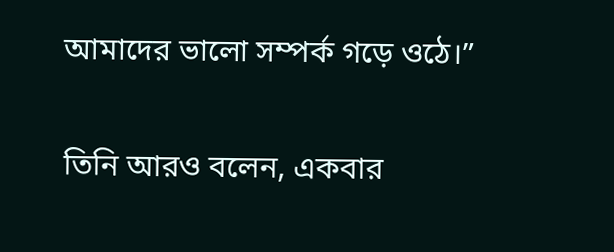আমাদের ভালো সম্পর্ক গড়ে ওঠে।”

তিনি আরও বলেন, একবার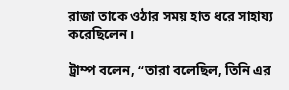রাজা তাকে ওঠার সময় হাত ধরে সাহায্য করেছিলেন।

ট্রাম্প বলেন, “তারা বলেছিল, তিনি এর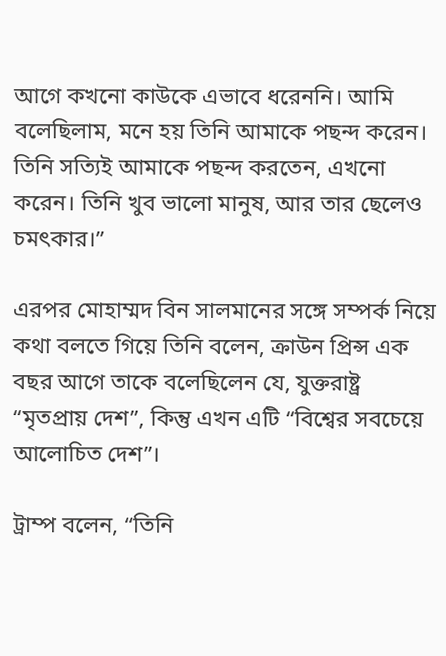আগে কখনো কাউকে এভাবে ধরেননি। আমি বলেছিলাম, মনে হয় তিনি আমাকে পছন্দ করেন। তিনি সত্যিই আমাকে পছন্দ করতেন, এখনো করেন। তিনি খুব ভালো মানুষ, আর তার ছেলেও চমৎকার।”

এরপর মোহাম্মদ বিন সালমানের সঙ্গে সম্পর্ক নিয়ে কথা বলতে গিয়ে তিনি বলেন, ক্রাউন প্রিন্স এক বছর আগে তাকে বলেছিলেন যে, যুক্তরাষ্ট্র “মৃতপ্রায় দেশ”, কিন্তু এখন এটি “বিশ্বের সবচেয়ে আলোচিত দেশ”।

ট্রাম্প বলেন, “তিনি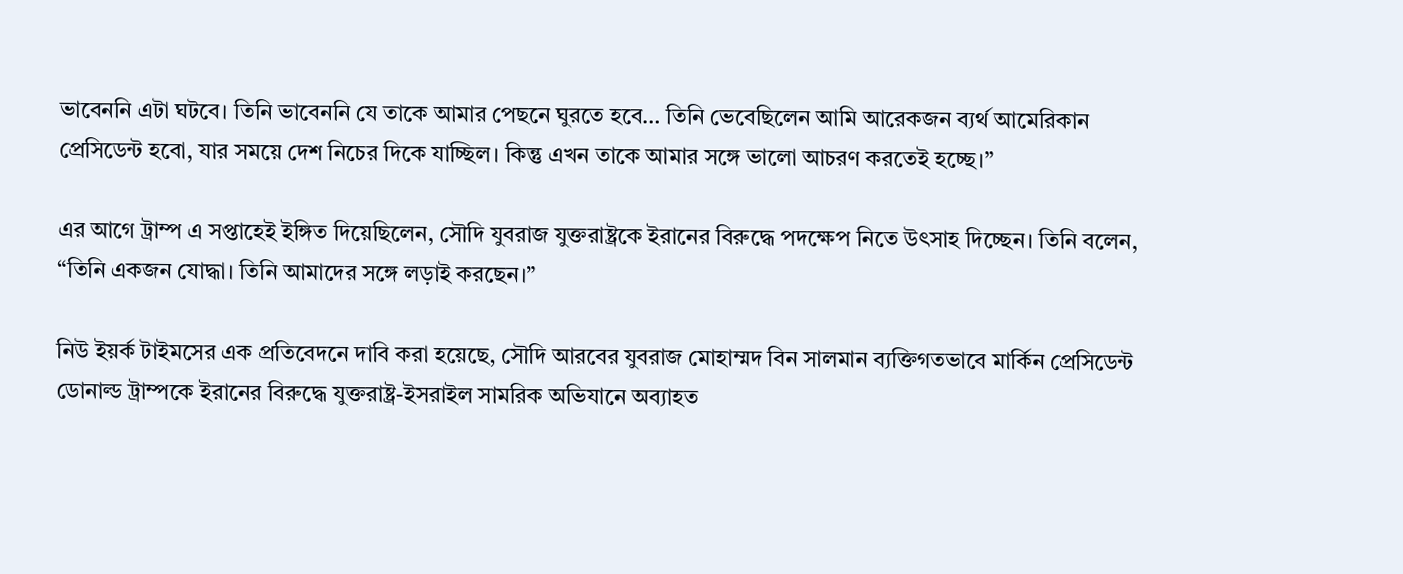ভাবেননি এটা ঘটবে। তিনি ভাবেননি যে তাকে আমার পেছনে ঘুরতে হবে… তিনি ভেবেছিলেন আমি আরেকজন ব্যর্থ আমেরিকান প্রেসিডেন্ট হবো, যার সময়ে দেশ নিচের দিকে যাচ্ছিল। কিন্তু এখন তাকে আমার সঙ্গে ভালো আচরণ করতেই হচ্ছে।”

এর আগে ট্রাম্প এ সপ্তাহেই ইঙ্গিত দিয়েছিলেন, সৌদি যুবরাজ যুক্তরাষ্ট্রকে ইরানের বিরুদ্ধে পদক্ষেপ নিতে উৎসাহ দিচ্ছেন। তিনি বলেন, “তিনি একজন যোদ্ধা। তিনি আমাদের সঙ্গে লড়াই করছেন।”

নিউ ইয়র্ক টাইমসের এক প্রতিবেদনে দাবি করা হয়েছে, সৌদি আরবের যুবরাজ মোহাম্মদ বিন সালমান ব্যক্তিগতভাবে মার্কিন প্রেসিডেন্ট  ডোনাল্ড ট্রাম্পকে ইরানের বিরুদ্ধে যুক্তরাষ্ট্র-ইসরাইল সামরিক অভিযানে অব্যাহত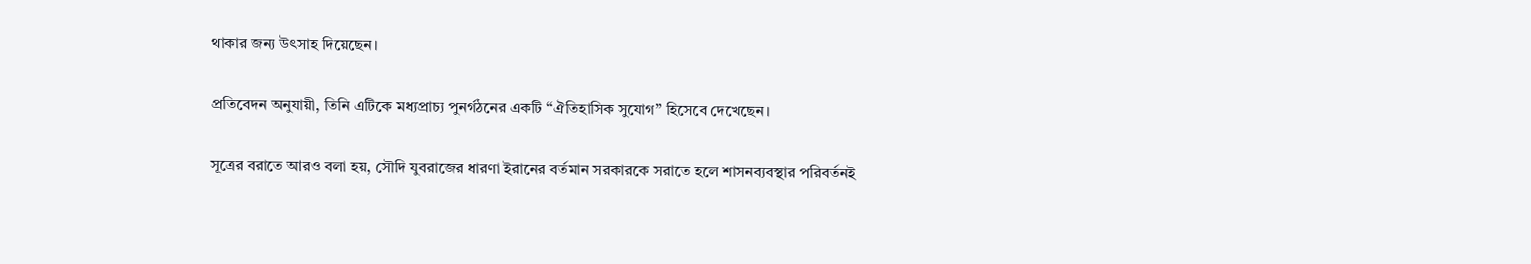থাকার জন্য উৎসাহ দিয়েছেন।

প্রতিবেদন অনুযায়ী, তিনি এটিকে মধ্যপ্রাচ্য পুনর্গঠনের একটি “ঐতিহাসিক সুযোগ” হিসেবে দেখেছেন।

সূত্রের বরাতে আরও বলা হয়, সৌদি যুবরাজের ধারণা ইরানের বর্তমান সরকারকে সরাতে হলে শাসনব্যবস্থার পরিবর্তনই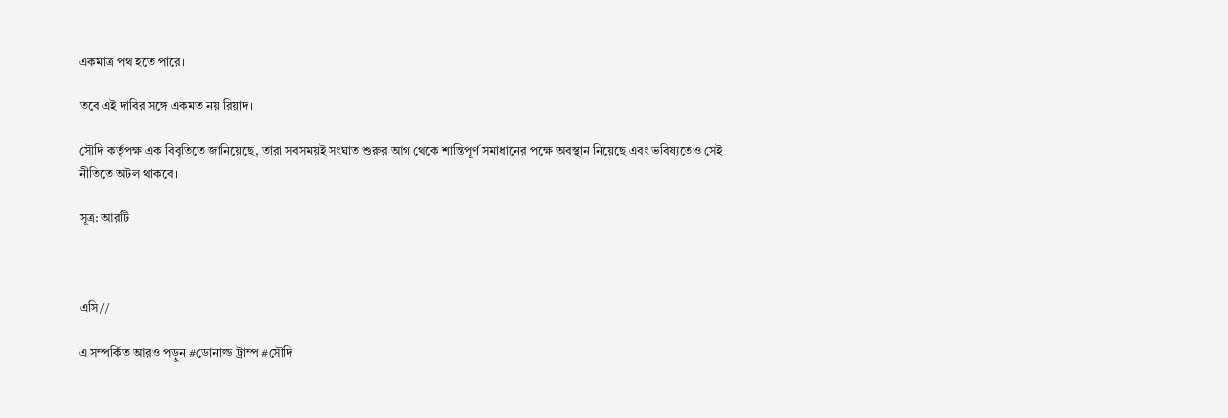একমাত্র পথ হতে পারে।

তবে এই দাবির সঙ্গে একমত নয় রিয়াদ।

সৌদি কর্তৃপক্ষ এক বিবৃতিতে জানিয়েছে, তারা সবসময়ই সংঘাত শুরুর আগ থেকে শান্তিপূর্ণ সমাধানের পক্ষে অবস্থান নিয়েছে এবং ভবিষ্যতেও সেই নীতিতে অটল থাকবে।

সূত্র: আরটি



এসি//

এ সম্পর্কিত আরও পড়ুন #ডোনাল্ড ট্রাম্প #সৌদি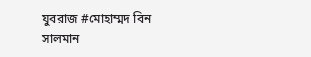যুবরাজ #মোহাম্মদ বিন সালমান